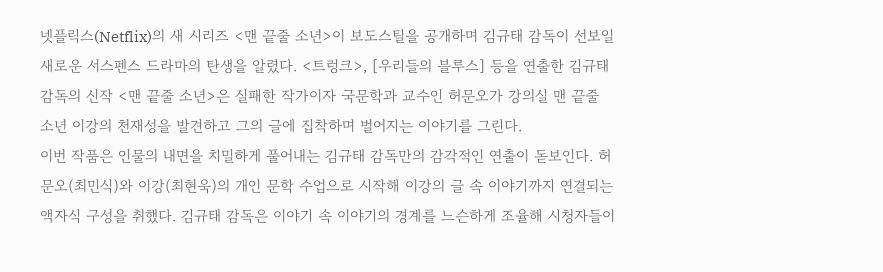넷플릭스(Netflix)의 새 시리즈 <맨 끝줄 소년>이 보도스틸을 공개하며 김규태 감독이 선보일 새로운 서스펜스 드라마의 탄생을 알렸다. <트렁크>, [우리들의 블루스] 등을 연출한 김규태 감독의 신작 <맨 끝줄 소년>은 실패한 작가이자 국문학과 교수인 허문오가 강의실 맨 끝줄 소년 이강의 천재성을 발견하고 그의 글에 집착하며 벌어지는 이야기를 그린다.
이번 작품은 인물의 내면을 치밀하게 풀어내는 김규태 감독만의 감각적인 연출이 돋보인다. 허문오(최민식)와 이강(최현욱)의 개인 문학 수업으로 시작해 이강의 글 속 이야기까지 연결되는 액자식 구성을 취했다. 김규태 감독은 이야기 속 이야기의 경계를 느슨하게 조율해 시청자들이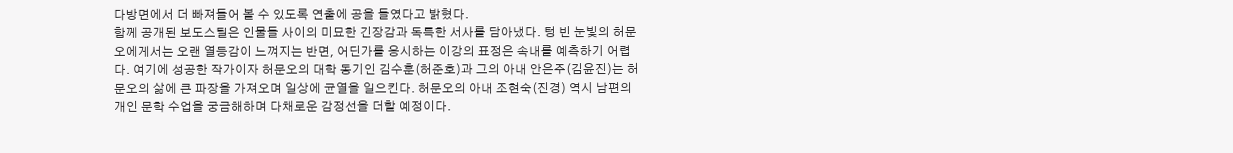다방면에서 더 빠져들어 볼 수 있도록 연출에 공을 들였다고 밝혔다.
함께 공개된 보도스틸은 인물들 사이의 미묘한 긴장감과 독특한 서사를 담아냈다. 텅 빈 눈빛의 허문오에게서는 오랜 열등감이 느껴지는 반면, 어딘가를 응시하는 이강의 표정은 속내를 예측하기 어렵다. 여기에 성공한 작가이자 허문오의 대학 동기인 김수훈(허준호)과 그의 아내 안은주(김윤진)는 허문오의 삶에 큰 파장을 가져오며 일상에 균열을 일으킨다. 허문오의 아내 조현숙(진경) 역시 남편의 개인 문학 수업을 궁금해하며 다채로운 감정선을 더할 예정이다.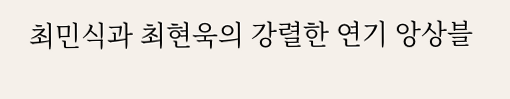최민식과 최현욱의 강렬한 연기 앙상블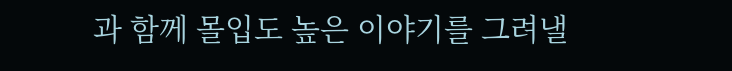과 함께 몰입도 높은 이야기를 그려낼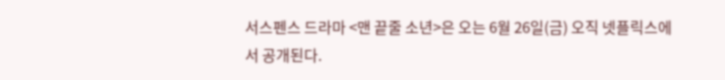서스펜스 드라마 <맨 끝줄 소년>은 오는 6월 26일(금) 오직 넷플릭스에서 공개된다.